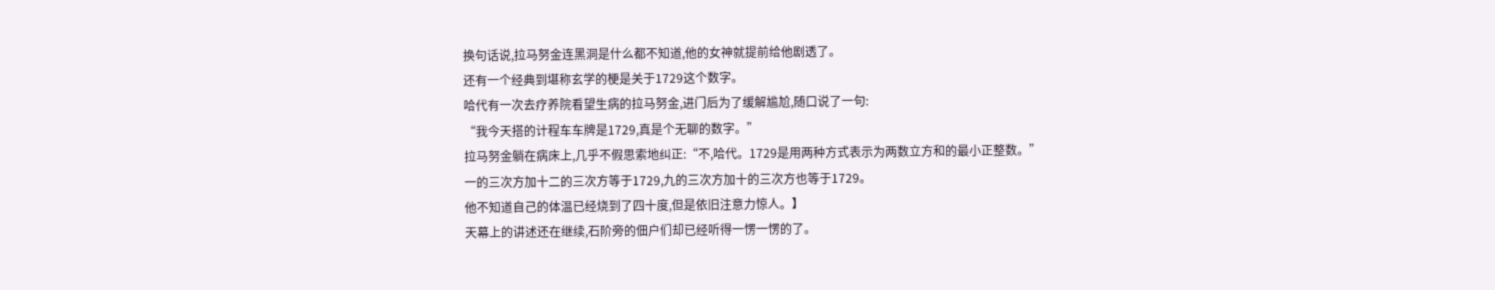换句话说,拉马努金连黑洞是什么都不知道,他的女神就提前给他剧透了。
还有一个经典到堪称玄学的梗是关于1729这个数字。
哈代有一次去疗养院看望生病的拉马努金,进门后为了缓解尴尬,随口说了一句:
“我今天搭的计程车车牌是1729,真是个无聊的数字。”
拉马努金躺在病床上,几乎不假思索地纠正:“不,哈代。1729是用两种方式表示为两数立方和的最小正整数。”
一的三次方加十二的三次方等于1729,九的三次方加十的三次方也等于1729。
他不知道自己的体温已经烧到了四十度,但是依旧注意力惊人。】
天幕上的讲述还在继续,石阶旁的佃户们却已经听得一愣一愣的了。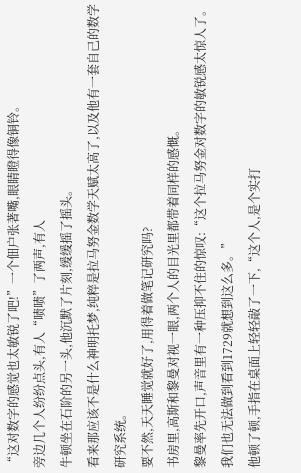“这对数字的感觉也太敏锐了吧!”一个佃户张著嘴,眼睛瞪得像铜铃。
旁边几个人纷纷点头,有人“啧啧”了两声,有人
牛顿坐在石阶的另一头,他沉默了片刻,缓缓摇了摇头。
看来那应该不是什么神明托梦,纯粹是拉马努金数学天赋太高了,以及他有一套自己的数学研究系统。
要不然,天天睡觉就好了,用得着做笔记研究吗?
书房里,高斯和黎曼对视一眼,两个人的目光里都带着同样的感慨。
黎曼率先开口,声音里有一种压抑不住的惊叹:“这个拉马努金对数字的敏锐感太惊人了。我们也无法做到看到1729就想到这么多。”
他顿了顿,手指在桌面上轻轻敲了一下,“这个人,是个实打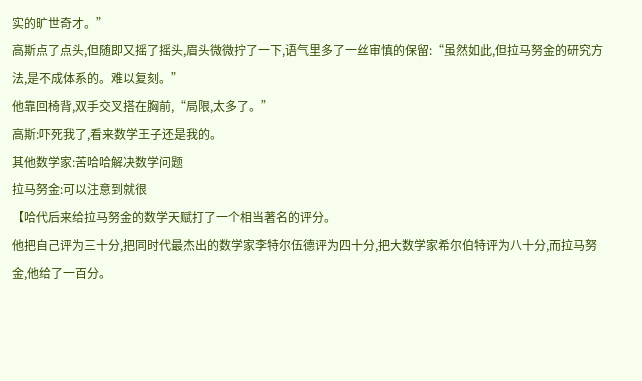实的旷世奇才。”
高斯点了点头,但随即又摇了摇头,眉头微微拧了一下,语气里多了一丝审慎的保留:“虽然如此,但拉马努金的研究方法,是不成体系的。难以复刻。”
他靠回椅背,双手交叉搭在胸前,“局限,太多了。”
高斯:吓死我了,看来数学王子还是我的。
其他数学家:苦哈哈解决数学问题
拉马努金:可以注意到就很
【哈代后来给拉马努金的数学天赋打了一个相当著名的评分。
他把自己评为三十分,把同时代最杰出的数学家李特尔伍德评为四十分,把大数学家希尔伯特评为八十分,而拉马努金,他给了一百分。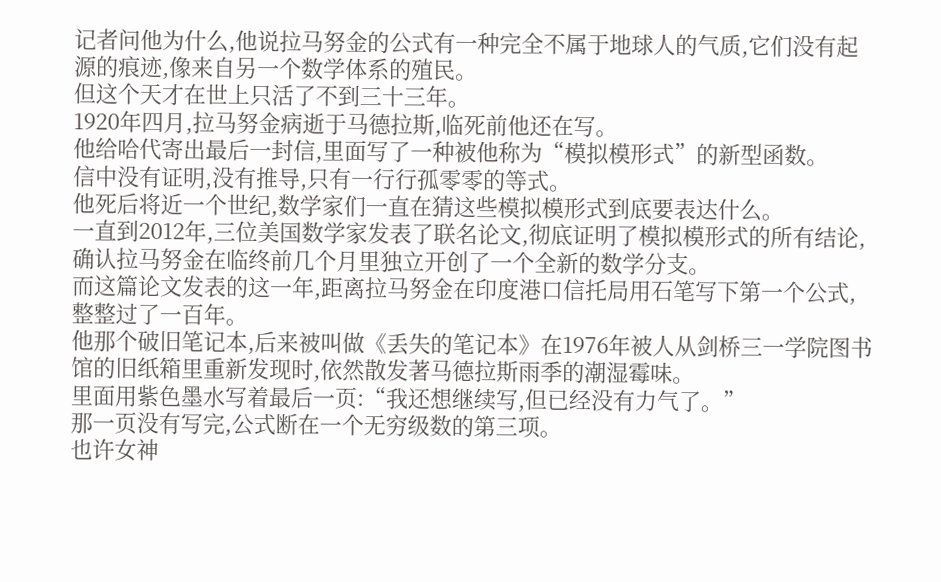记者问他为什么,他说拉马努金的公式有一种完全不属于地球人的气质,它们没有起源的痕迹,像来自另一个数学体系的殖民。
但这个天才在世上只活了不到三十三年。
1920年四月,拉马努金病逝于马德拉斯,临死前他还在写。
他给哈代寄出最后一封信,里面写了一种被他称为“模拟模形式”的新型函数。
信中没有证明,没有推导,只有一行行孤零零的等式。
他死后将近一个世纪,数学家们一直在猜这些模拟模形式到底要表达什么。
一直到2012年,三位美国数学家发表了联名论文,彻底证明了模拟模形式的所有结论,确认拉马努金在临终前几个月里独立开创了一个全新的数学分支。
而这篇论文发表的这一年,距离拉马努金在印度港口信托局用石笔写下第一个公式,整整过了一百年。
他那个破旧笔记本,后来被叫做《丢失的笔记本》在1976年被人从剑桥三一学院图书馆的旧纸箱里重新发现时,依然散发著马德拉斯雨季的潮湿霉味。
里面用紫色墨水写着最后一页:“我还想继续写,但已经没有力气了。”
那一页没有写完,公式断在一个无穷级数的第三项。
也许女神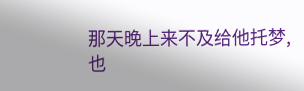那天晚上来不及给他托梦,也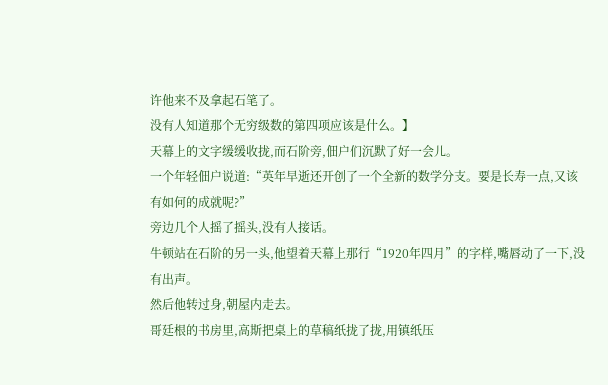许他来不及拿起石笔了。
没有人知道那个无穷级数的第四项应该是什么。】
天幕上的文字缓缓收拢,而石阶旁,佃户们沉默了好一会儿。
一个年轻佃户说道:“英年早逝还开创了一个全新的数学分支。要是长寿一点,又该有如何的成就呢?”
旁边几个人摇了摇头,没有人接话。
牛顿站在石阶的另一头,他望着天幕上那行“1920年四月”的字样,嘴唇动了一下,没有出声。
然后他转过身,朝屋内走去。
哥廷根的书房里,高斯把桌上的草稿纸拢了拢,用镇纸压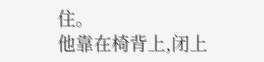住。
他靠在椅背上,闭上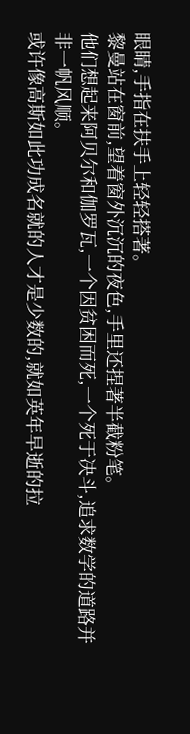眼睛,手指在扶手上轻轻搭著。
黎曼站在窗前,望着窗外沉沉的夜色,手里还捏著半截粉笔。
他们想起来阿贝尔和伽罗瓦,一个因贫困而死,一个死于决斗,追求数学的道路并非一帆风顺。
或许像高斯如此功成名就的人才是少数的,就如英年早逝的拉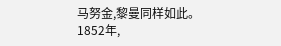马努金,黎曼同样如此。
1852年,